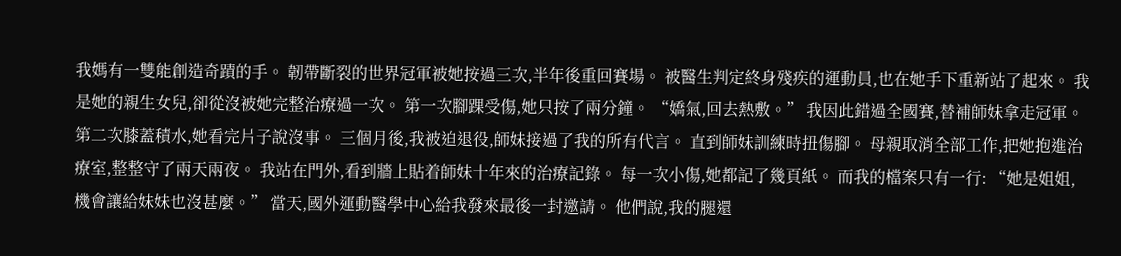我媽有一雙能創造奇蹟的手。 韌帶斷裂的世界冠軍被她按過三次,半年後重回賽場。 被醫生判定終身殘疾的運動員,也在她手下重新站了起來。 我是她的親生女兒,卻從沒被她完整治療過一次。 第一次腳踝受傷,她只按了兩分鐘。 “嬌氣,回去熱敷。” 我因此錯過全國賽,替補師妹拿走冠軍。 第二次膝蓋積水,她看完片子說沒事。 三個月後,我被迫退役,師妹接過了我的所有代言。 直到師妹訓練時扭傷腳。 母親取消全部工作,把她抱進治療室,整整守了兩天兩夜。 我站在門外,看到牆上貼着師妹十年來的治療記錄。 每一次小傷,她都記了幾頁紙。 而我的檔案只有一行: “她是姐姐,機會讓給妹妹也沒甚麼。” 當天,國外運動醫學中心給我發來最後一封邀請。 他們說,我的腿還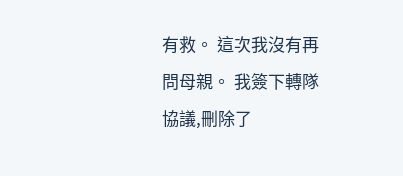有救。 這次我沒有再問母親。 我簽下轉隊協議,刪除了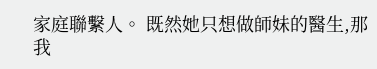家庭聯繫人。 既然她只想做師妹的醫生,那我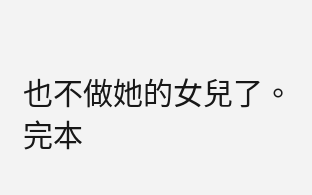也不做她的女兒了。
完本